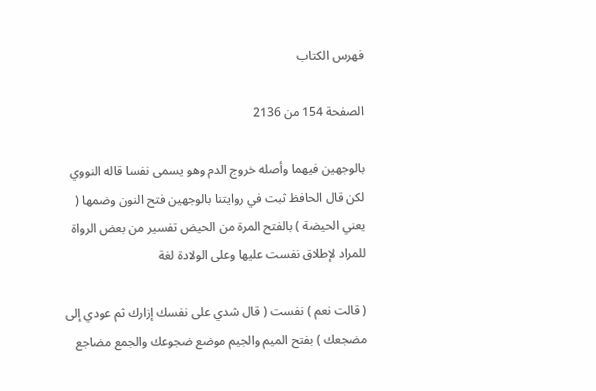فهرس الكتاب

الصفحة 154 من 2136

بالوجهين فيهما وأصله خروج الدم وهو يسمى نفسا قاله النووي لكن قال الحافظ ثبت في روايتنا بالوجهين فتح النون وضمها ( يعني الحيضة ) بالفتح المرة من الحيض تفسير من بعض الرواة للمراد لإطلاق نفست عليها وعلى الولادة لغة

( قالت نعم ) نفست ( قال شدي على نفسك إزارك ثم عودي إلى مضجعك ) بفتح الميم والجيم موضع ضجوعك والجمع مضاجع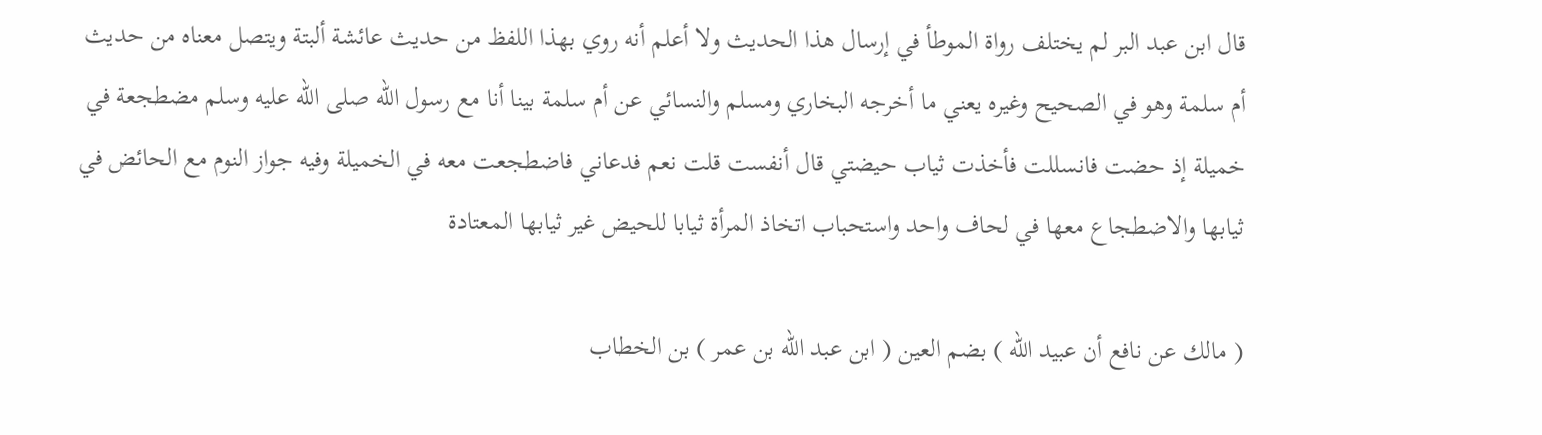قال ابن عبد البر لم يختلف رواة الموطأ في إرسال هذا الحديث ولا أعلم أنه روي بهذا اللفظ من حديث عائشة ألبتة ويتصل معناه من حديث أم سلمة وهو في الصحيح وغيره يعني ما أخرجه البخاري ومسلم والنسائي عن أم سلمة بينا أنا مع رسول الله صلى الله عليه وسلم مضطجعة في خميلة إذ حضت فانسللت فأخذت ثياب حيضتي قال أنفست قلت نعم فدعاني فاضطجعت معه في الخميلة وفيه جواز النوم مع الحائض في ثيابها والاضطجاع معها في لحاف واحد واستحباب اتخاذ المرأة ثيابا للحيض غير ثيابها المعتادة

( مالك عن نافع أن عبيد الله ) بضم العين ( ابن عبد الله بن عمر ) بن الخطاب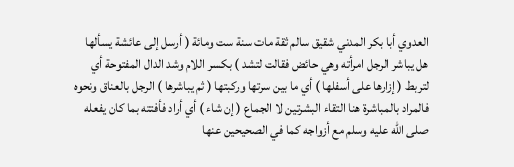العدوي أبا بكر المدني شقيق سالم ثقة مات سنة ست ومائة ( أرسل إلى عائشة يسألها هل يباشر الرجل امرأته وهي حائض فقالت لتشد ) بكسر اللام وشد الدال المفتوحة أي لتربط ( إزارها على أسفلها ) أي ما بين سرتها وركبتها ( ثم يباشرها ) الرجل بالعناق ونحوه فالمراد بالمباشرة هنا التقاء البشرتين لا الجماع ( إن شاء ) أي أراد فأفتته بما كان يفعله صلى الله عليه وسلم مع أزواجه كما في الصحيحين عنها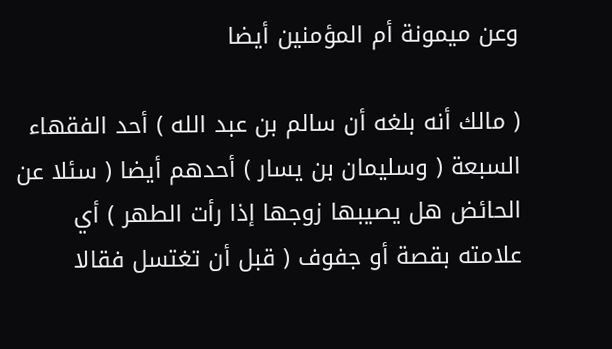وعن ميمونة أم المؤمنين أيضا

( مالك أنه بلغه أن سالم بن عبد الله ) أحد الفقهاء السبعة ( وسليمان بن يسار ) أحدهم أيضا ( سئلا عن الحائض هل يصيبها زوجها إذا رأت الطهر ) أي علامته بقصة أو جفوف ( قبل أن تغتسل فقالا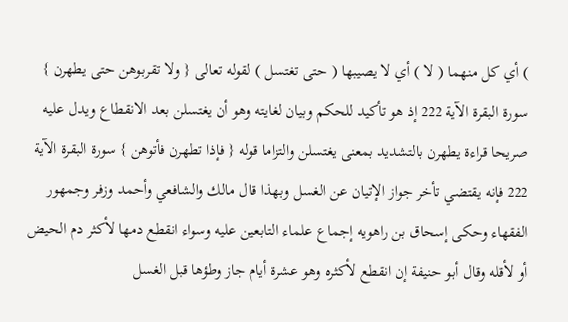) أي كل منهما ( لا ) أي لا يصيبها ( حتى تغتسل ) لقوله تعالى { ولا تقربوهن حتى يطهرن } سورة البقرة الآية 222 إذ هو تأكيد للحكم وبيان لغايته وهو أن يغتسلن بعد الانقطاع ويدل عليه صريحا قراءة يطهرن بالتشديد بمعنى يغتسلن والتزاما قوله { فإذا تطهرن فأتوهن } سورة البقرة الآية 222 فإنه يقتضي تأخر جواز الإتيان عن الغسل وبهذا قال مالك والشافعي وأحمد وزفر وجمهور الفقهاء وحكى إسحاق بن راهويه إجماع علماء التابعين عليه وسواء انقطع دمها لأكثر دم الحيض أو لأقله وقال أبو حنيفة إن انقطع لأكثره وهو عشرة أيام جاز وطؤها قبل الغسل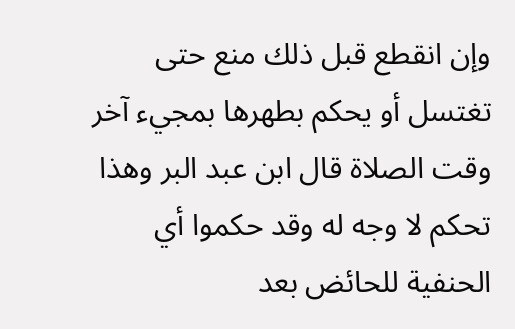وإن انقطع قبل ذلك منع حتى تغتسل أو يحكم بطهرها بمجيء آخر وقت الصلاة قال ابن عبد البر وهذا تحكم لا وجه له وقد حكموا أي الحنفية للحائض بعد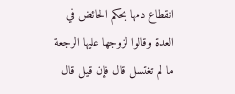انقطاع دمها بحكم الحائض في العدة وقالوا لزوجها عليها الرجعة ما لم تغتسل قال فإن قيل قال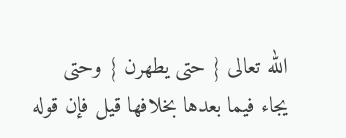الله تعالى { حتى يطهرن } وحتى يجاء فيما بعدها بخلافها قيل فإن قوله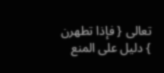تعالى { فإذا تطهرن } دليل على المنع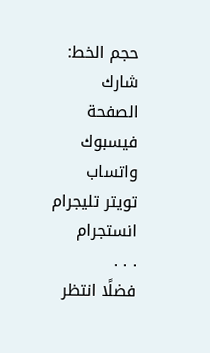حجم الخط:
شارك الصفحة
فيسبوك واتساب تويتر تليجرام انستجرام
. . .
فضلًا انتظر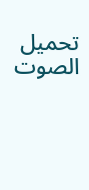تحميل الصوت